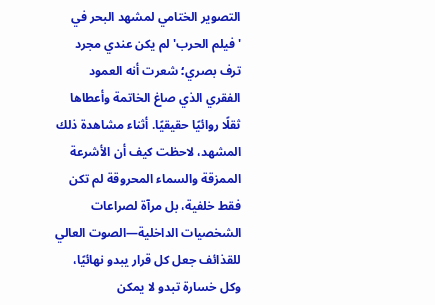التصوير الختامي لمشهد البحر في 'فيلم الحرب' لم يكن عندي مجرد ترف بصري؛ شعرت أنه العمود الفقري الذي صاغ الخاتمة وأعطاها ثقلًا روائيًا حقيقيًا. أثناء مشاهدة ذلك المشهد، لاحظت كيف أن الأشرعة الممزقة والسماء المحروقة لم تكن فقط خلفية، بل مرآة لصراعات الشخصيات الداخلية—الصوت العالي للقذائف جعل كل قرار يبدو نهائيًا، وكل خسارة تبدو لا يمكن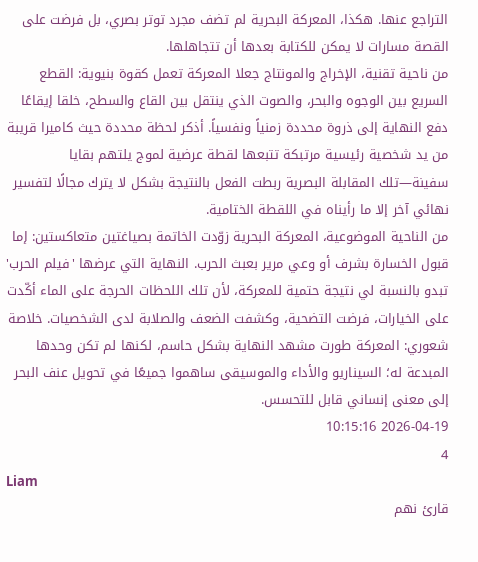التراجع عنها. هكذا، المعركة البحرية لم تضف مجرد توتر بصري، بل فرضت على القصة مسارات لا يمكن للكتابة بعدها أن تتجاهلها.
من ناحية تقنية، الإخراج والمونتاج جعلا المعركة تعمل كقوة بنيوية: القطع السريع بين الوجوه والبحر، والصوت الذي ينتقل بين القاع والسطح، خلقا إيقاعًا دفع النهاية إلى ذروة محددة زمنياً ونفسياً. أذكر لحظة محددة حيث كاميرا قريبة من يد شخصية رئيسية مرتبكة تتبعها لقطة عرضية لموج يلتهم بقايا سفينة—تلك المقابلة البصرية ربطت الفعل بالنتيجة بشكل لا يترك مجالًا لتفسير نهائي آخر إلا ما رأيناه في اللقطة الختامية.
من الناحية الموضوعية، المعركة البحرية زوّدت الخاتمة بصياغتين متعاكستين: إما قبول الخسارة بشرف أو وعي مرير بعبث الحرب. النهاية التي عرضها 'فيلم الحرب' تبدو بالنسبة لي نتيجة حتمية للمعركة، لأن تلك اللحظات الحرجة على الماء أكّدت على الخيارات، فرضت التضحية، وكشفت الضعف والصلابة لدى الشخصيات. خلاصة شعوري: المعركة طورت مشهد النهاية بشكل حاسم، لكنها لم تكن وحدها المبدعة له؛ السيناريو والأداء والموسيقى ساهموا جميعًا في تحويل عنف البحر إلى معنى إنساني قابل للتحسس.
2026-04-19 10:15:16
4
Liam
قارئ نهم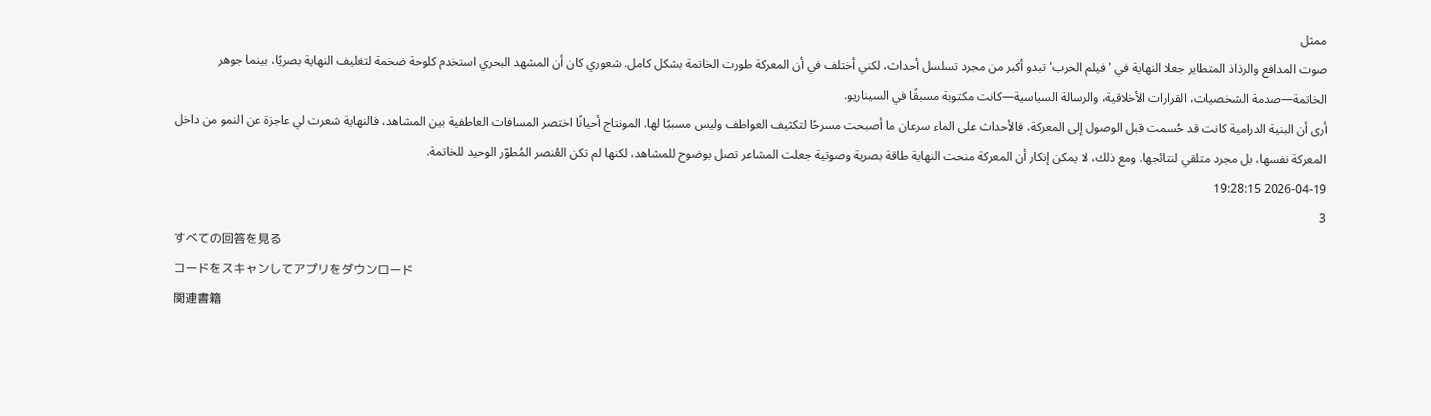ممثل
صوت المدافع والرذاذ المتطاير جعلا النهاية في 'فيلم الحرب' تبدو أكبر من مجرد تسلسل أحداث، لكني أختلف في أن المعركة طورت الخاتمة بشكل كامل. شعوري كان أن المشهد البحري استخدم كلوحة ضخمة لتغليف النهاية بصريًا، بينما جوهر الخاتمة—صدمة الشخصيات، القرارات الأخلاقية، والرسالة السياسية—كانت مكتوبة مسبقًا في السيناريو.
أرى أن البنية الدرامية كانت قد حُسمت قبل الوصول إلى المعركة، فالأحداث على الماء سرعان ما أصبحت مسرحًا لتكثيف العواطف وليس مسببًا لها. المونتاج أحيانًا اختصر المسافات العاطفية بين المشاهد، فالنهاية شعرت لي عاجزة عن النمو من داخل المعركة نفسها، بل مجرد متلقي لنتائجها. ومع ذلك، لا يمكن إنكار أن المعركة منحت النهاية طاقة بصرية وصوتية جعلت المشاعر تصل بوضوح للمشاهد، لكنها لم تكن العُنصر المُطوّر الوحيد للخاتمة.
2026-04-19 19:28:15
3
すべての回答を見る
コードをスキャンしてアプリをダウンロード
関連書籍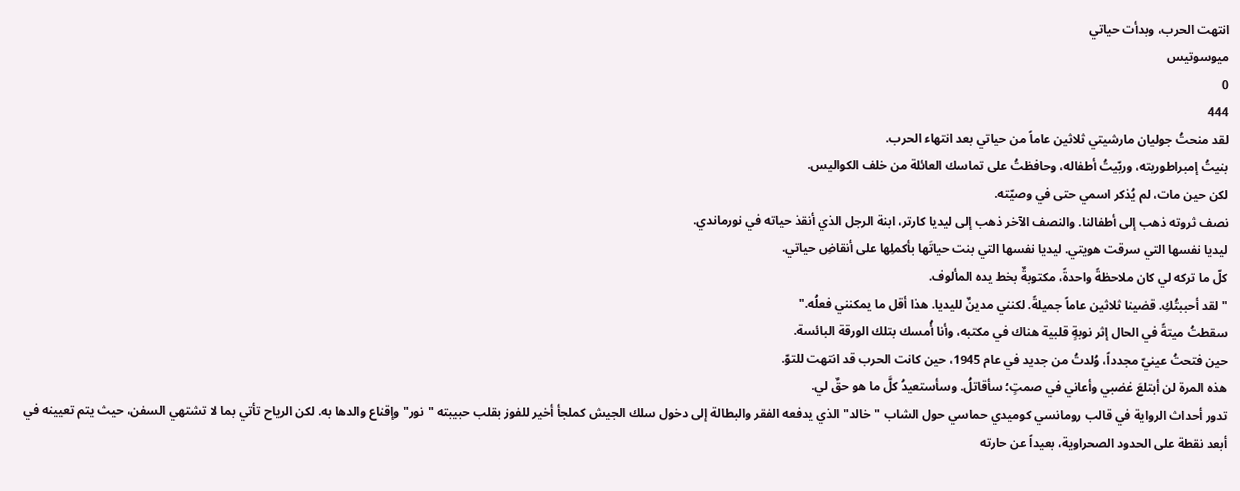انتهت الحرب، وبدأت حياتي
ميوسوتيس
0
444
لقد منحتُ جوليان مارشيتي ثلاثين عاماً من حياتي بعد انتهاء الحرب.
بنيتُ إمبراطوريته، وربّيتُ أطفاله، وحافظتُ على تماسك العائلة من خلف الكواليس.
لكن حين مات، لم يُذكر اسمي حتى في وصيّته.
نصف ثروته ذهب إلى أطفالنا. والنصف الآخر ذهب إلى ليديا كارتر، ابنة الرجل الذي أنقذ حياته في نورماندي.
ليديا نفسها التي سرقت هويتي. ليديا نفسها التي بنت حياتَها بأكملِها على أنقاضِ حياتي.
كلّ ما تركه لي كان ملاحظةً واحدةً، مكتوبةٌ بخط يده المألوف.
"لقد أحببتُكِ. قضينا ثلاثين عاماً جميلةً. لكنني مدينٌ لليديا. هذا أقل ما يمكنني فعلُه."
سقطتُ ميتةً في الحال إثر نوبةٍ قلبية هناك في مكتبه، وأنا أُمسك بتلك الورقة البائسة.
حين فتحتُ عينيّ مجدداً، وُلدتُ من جديد في عام 1945، حين كانت الحرب قد انتهت للتوّ.
هذه المرة لن أبتلعَ غضبي وأعاني في صمتٍ؛ سأقاتلُ. وسأستعيدُ كلَّ ما هو حقٌ لي.
تدور أحداث الرواية في قالب رومانسي كوميدي حماسي حول الشاب "خالد" الذي يدفعه الفقر والبطالة إلى دخول سلك الجيش كملجأ أخير للفوز بقلب حبيبته "نور" وإقناع والدها به. لكن الرياح تأتي بما لا تشتهي السفن، حيث يتم تعيينه في أبعد نقطة على الحدود الصحراوية، بعيداً عن حارته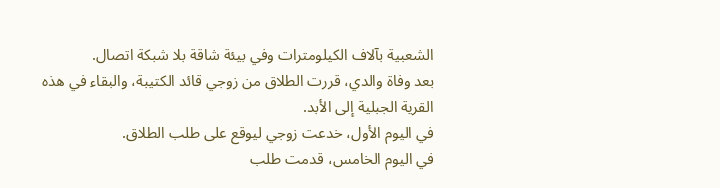الشعبية بآلاف الكيلومترات وفي بيئة شاقة بلا شبكة اتصال.
بعد وفاة والدي، قررت الطلاق من زوجي قائد الكتيبة، والبقاء في هذه القرية الجبلية إلى الأبد.
في اليوم الأول، خدعت زوجي ليوقع على طلب الطلاق.
في اليوم الخامس، قدمت طلب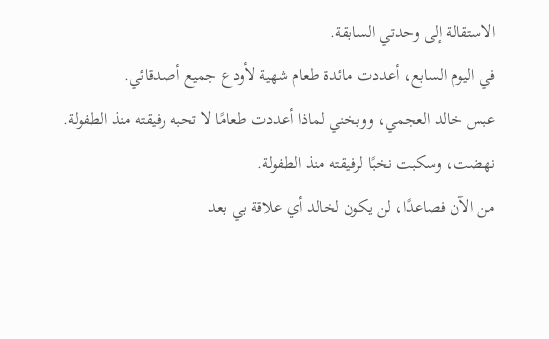الاستقالة إلى وحدتي السابقة.
في اليوم السابع، أعددت مائدة طعام شهية لأودع جميع أصدقائي.
عبس خالد العجمي، ووبخني لماذا أعددت طعامًا لا تحبه رفيقته منذ الطفولة.
نهضت، وسكبت نخبًا لرفيقته منذ الطفولة.
من الآن فصاعدًا، لن يكون لخالد أي علاقة بي بعد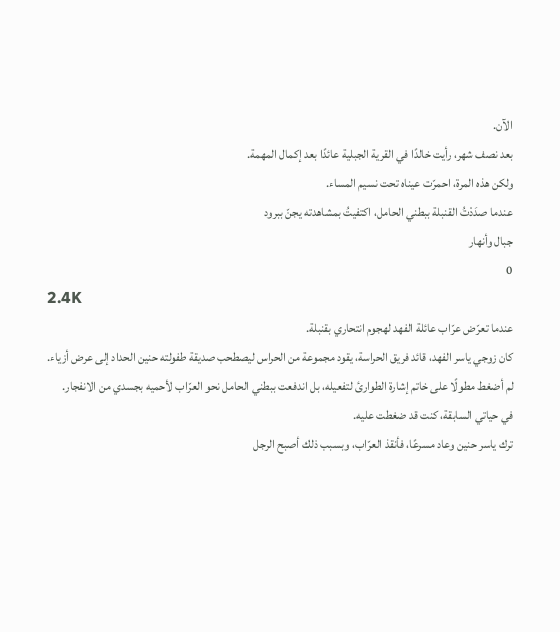الآن.
بعد نصف شهر، رأيت خالدًا في القرية الجبلية عائدًا بعد إكمال المهمة.
ولكن هذه المرة، احمرّت عيناه تحت نسيم المساء.
عندما صدَدْتُ القنبلة ببطني الحامل، اكتفيتُ بمشاهدته يجنّ ببرود
جبال وأنهار
0
2.4K
عندما تعرّض عرّاب عائلة الفهد لهجوم انتحاري بقنبلة.
كان زوجي ياسر الفهد، قائد فريق الحراسة، يقود مجموعة من الحراس ليصطحب صديقة طفولته حنين الحداد إلى عرض أزياء.
لم أضغط مطولًا على خاتم إشارة الطوارئ لتفعيله، بل اندفعت ببطني الحامل نحو العرّاب لأحميه بجسدي من الانفجار.
في حياتي السابقة، كنت قد ضغطت عليه.
ترك ياسر حنين وعاد مسرعًا، فأنقذ العرّاب، وبسبب ذلك أصبح الرجل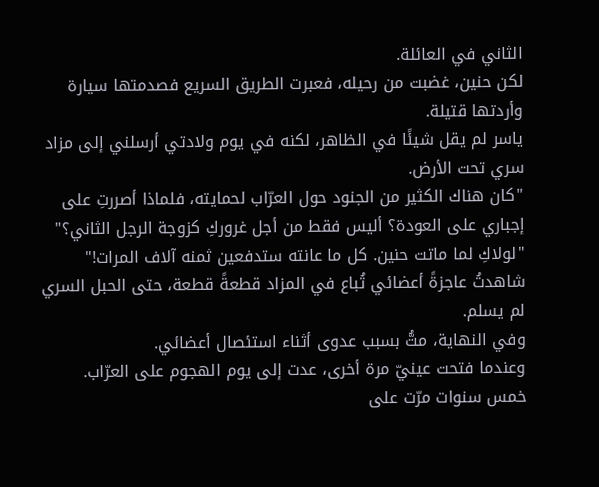الثاني في العائلة.
لكن حنين، غضبت من رحيله، فعبرت الطريق السريع فصدمتها سيارة وأردتها قتيلة.
ياسر لم يقل شيئًا في الظاهر، لكنه في يوم ولادتي أرسلني إلى مزاد سري تحت الأرض.
"كان هناك الكثير من الجنود حول العرّاب لحمايته، فلماذا أصررتِ على إجباري على العودة؟ أليس فقط من أجل غروركِ كزوجة الرجل الثاني؟"
"لولاكِ لما ماتت حنين. كل ما عانته ستدفعين ثمنه آلاف المرات!"
شاهدتُ عاجزةً أعضائي تُباع في المزاد قطعةً قطعة، حتى الحبل السري لم يسلم.
وفي النهاية، متُّ بسبب عدوى أثناء استئصال أعضائي.
وعندما فتحت عينيّ مرة أخرى، عدت إلى يوم الهجوم على العرّاب.
خمس سنوات مرّت على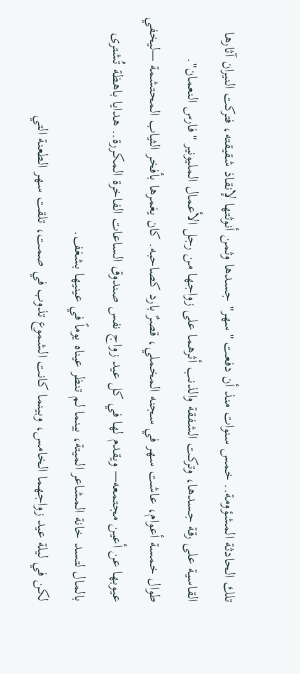تلك الحادثة المشؤومة.. خمس سنوات منذ أن دفعت "سهر" جسدها وثمن أنوثتها لإنقاذ شقيقته، فتركت النيران آثارها القاسية على رقة جسدها، وتركت الشفقة والذنب أثرهما على زواجها من رجل الأعمال المليونير "فارس النعمان".
طوال خمسة أعوام، عاشت سهر في سجنه المخملي، قصرٌ بارد كصاحبه. كان يغمرها بأفخر الثياب المحتشمة —ليخفي عيوبها عن أعين مجتمعه— ويقدم لها في كل عيد زواج نفس صندوق الساعات الفاخرة المكررة.. هدايا باهظة تُشترى بالمال لتسد خانة المشاعر الميتة، بينما لم تنظر عيناه يوماً في عينيها بشغف.
لكن في ليلة عيد زواجهما الخامس، وبينما كانت الشموع تذوب في صمت، تلقت سهر الطعنة التي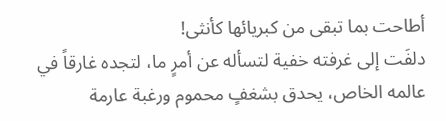أطاحت بما تبقى من كبريائها كأنثى!
دلفَت إلى غرفته خفية لتسأله عن أمرٍ ما، لتجده غارقاً في عالمه الخاص، يحدق بشغفٍ محموم ورغبة عارمة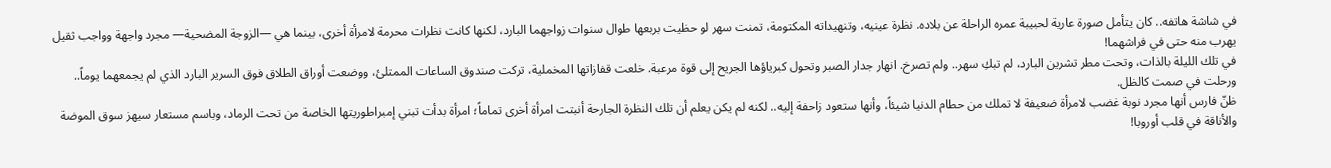في شاشة هاتفه.. كان يتأمل صورة عارية لحبيبة عمره الراحلة عن بلاده. نظرة عينيه، وتنهيداته المكتومة، تمنت سهر لو حظيت بربعها طوال سنوات زواجهما البارد، لكنها كانت نظرات محرمة لامرأة أخرى، بينما هي —الزوجة المضحية— مجرد واجهة وواجب ثقيل يهرب منه حتى في فراشهما!
في تلك الليلة بالذات، وتحت مطر تشرين البارد، لم تبكِ سهر.. ولم تصرخ. انهار جدار الصبر وتحول كبرياؤها الجريح إلى قوة مرعبة. خلعت قفازاتها المخملية، تركت صندوق الساعات الممتلئ، ووضعت أوراق الطلاق فوق السرير البارد الذي لم يجمعهما يوماً.. ورحلت في صمت كالظل.
ظنّ فارس أنها مجرد نوبة غضب لامرأة ضعيفة لا تملك من حطام الدنيا شيئاً، وأنها ستعود زاحفة إليه.. لكنه لم يكن يعلم أن تلك النظرة الجارحة أنبتت امرأة أخرى تماماً؛ امرأة بدأت تبني إمبراطوريتها الخاصة من تحت الرماد، وباسم مستعار سيهز سوق الموضة والأناقة في قلب أوروبا!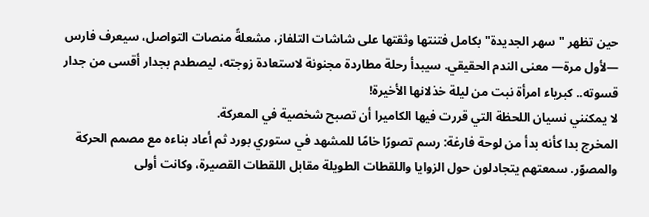حين تظهر "سهر الجديدة" بكامل فتنتها وثقتها على شاشات التلفاز، مشعلةً منصات التواصل، سيعرف فارس —لأول مرة— معنى الندم الحقيقي. سيبدأ رحلة مطاردة مجنونة لاستعادة زوجته، ليصطدم بجدار أقسى من جدار قسوته.. كبرياء امرأة نبت من ليلة خذلانها الأخيرة!
لا يمكنني نسيان اللحظة التي قررت فيها الكاميرا أن تصبح شخصية في المعركة.
المخرج بدا كأنه بدأ من لوحة فارغة: رسم تصورًا خامًا للمشهد في ستوري بورد ثم أعاد بناءه مع مصمم الحركة والمصوّر. سمعتهم يتجادلون حول الزوايا واللقطات الطويلة مقابل اللقطات القصيرة، وكانت أولى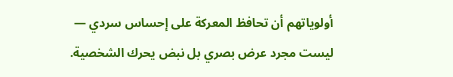أولوياتهم أن تحافظ المعركة على إحساس سردي — ليست مجرد عرض بصري بل نبض يحرك الشخصية.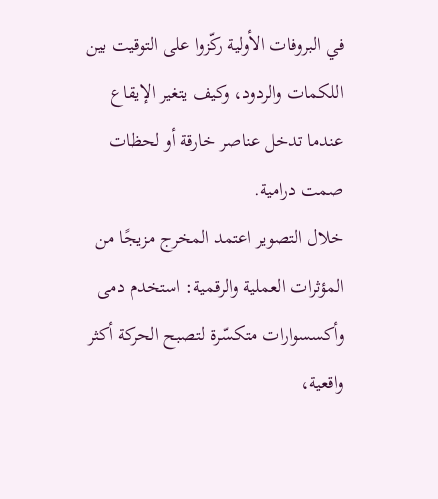في البروفات الأولية ركّزوا على التوقيت بين اللكمات والردود، وكيف يتغير الإيقاع عندما تدخل عناصر خارقة أو لحظات صمت درامية.
خلال التصوير اعتمد المخرج مزيجًا من المؤثرات العملية والرقمية: استخدم دمى وأكسسوارات متكسّرة لتصبح الحركة أكثر واقعية،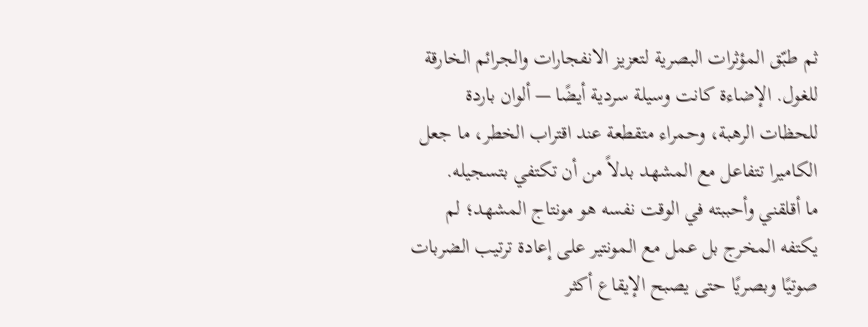ثم طبّق المؤثرات البصرية لتعزيز الانفجارات والجرائم الخارقة للغول. الإضاءة كانت وسيلة سردية أيضًا — ألوان باردة للحظات الرهبة، وحمراء متقطعة عند اقتراب الخطر، ما جعل الكاميرا تتفاعل مع المشهد بدلاً من أن تكتفي بتسجيله.
ما أقلقني وأحببته في الوقت نفسه هو مونتاج المشهد؛ لم يكتفه المخرج بل عمل مع المونتير على إعادة ترتيب الضربات صوتيًا وبصريًا حتى يصبح الإيقاع أكثر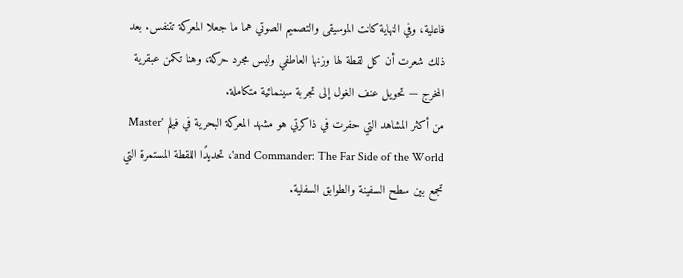فاعلية، وفي النهاية كانت الموسيقى والتصميم الصوتي هما ما جعلا المعركة تتنفس. بعد ذلك شعرت أن كل لقطة لها وزنها العاطفي وليس مجرد حركة، وهنا تكمن عبقرية المخرج — تحويل عنف الغول إلى تجربة سينمائية متكاملة.
من أكثر المشاهد التي حفرت في ذاكرتي هو مشهد المعركة البحرية في فيلم 'Master and Commander: The Far Side of the World'، تحديدًا اللقطة المستمرة التي تجمع بين سطح السفينة والطوابق السفلية.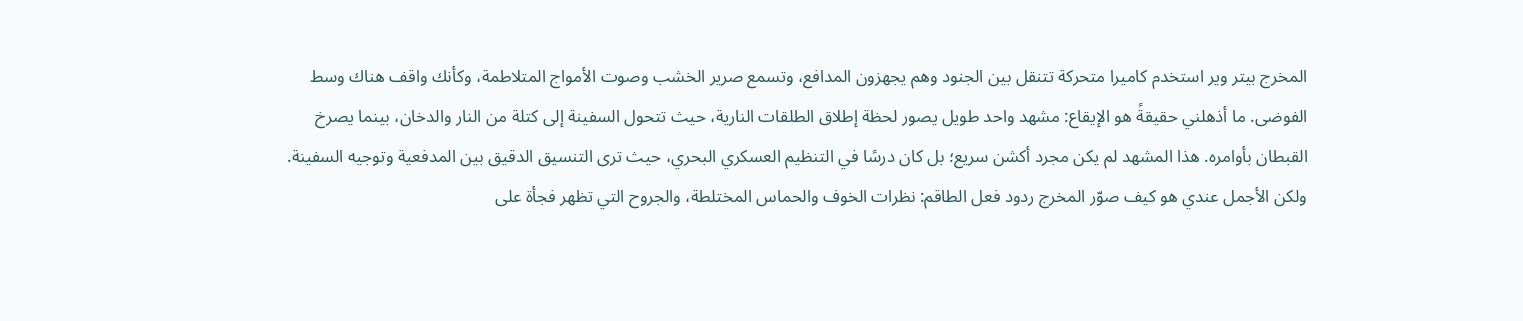المخرج بيتر وير استخدم كاميرا متحركة تتنقل بين الجنود وهم يجهزون المدافع، وتسمع صرير الخشب وصوت الأمواج المتلاطمة، وكأنك واقف هناك وسط الفوضى. ما أذهلني حقيقةً هو الإيقاع: مشهد واحد طويل يصور لحظة إطلاق الطلقات النارية، حيث تتحول السفينة إلى كتلة من النار والدخان، بينما يصرخ القبطان بأوامره. هذا المشهد لم يكن مجرد أكشن سريع؛ بل كان درسًا في التنظيم العسكري البحري، حيث ترى التنسيق الدقيق بين المدفعية وتوجيه السفينة.
ولكن الأجمل عندي هو كيف صوّر المخرج ردود فعل الطاقم: نظرات الخوف والحماس المختلطة، والجروح التي تظهر فجأة على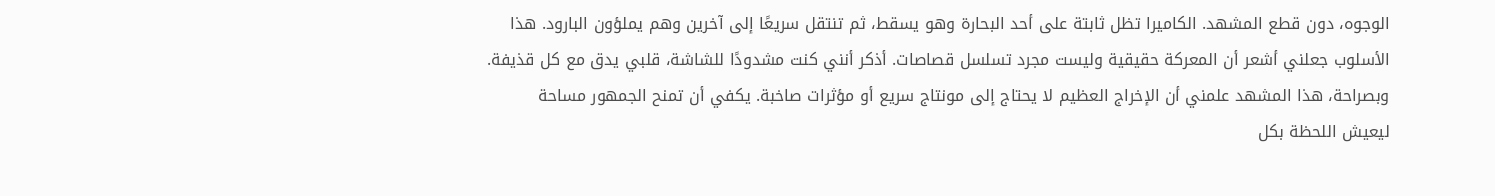الوجوه، دون قطع المشهد. الكاميرا تظل ثابتة على أحد البحارة وهو يسقط، ثم تنتقل سريعًا إلى آخرين وهم يملؤون البارود. هذا الأسلوب جعلني أشعر أن المعركة حقيقية وليست مجرد تسلسل قصاصات. أذكر أنني كنت مشدودًا للشاشة، قلبي يدق مع كل قذيفة.
وبصراحة، هذا المشهد علمني أن الإخراج العظيم لا يحتاج إلى مونتاج سريع أو مؤثرات صاخبة. يكفي أن تمنح الجمهور مساحة ليعيش اللحظة بكل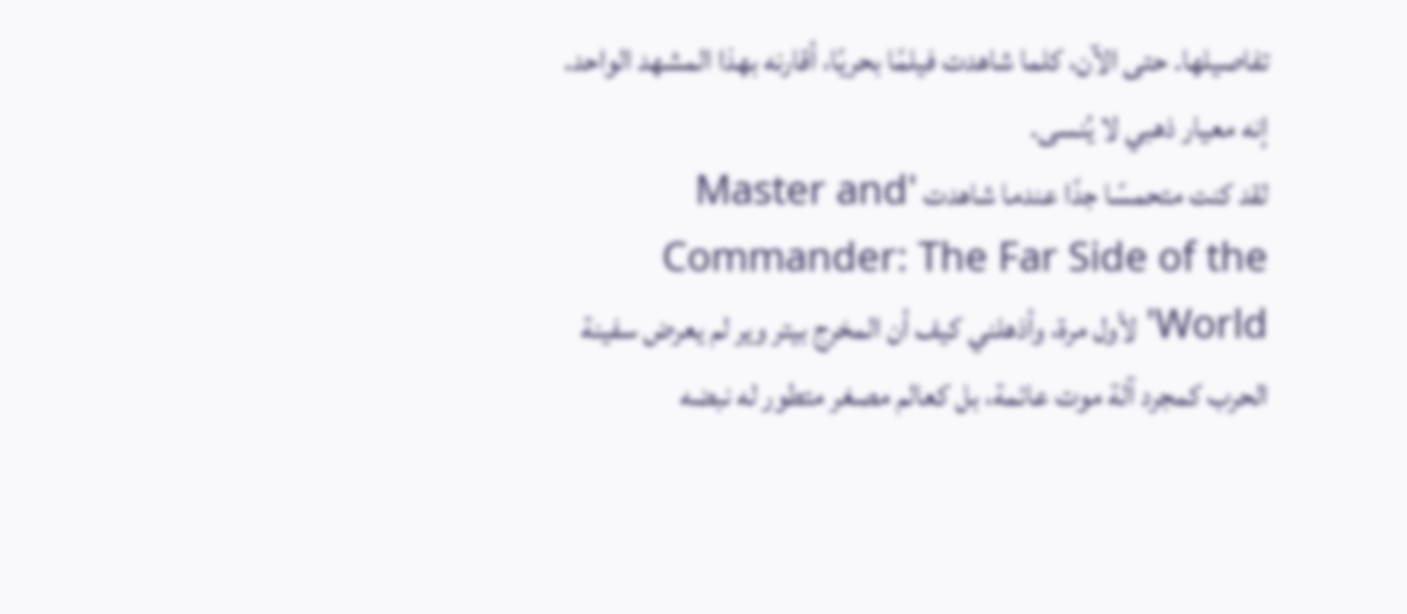تفاصيلها. حتى الآن، كلما شاهدت فيلمًا بحريًا، أقارنه بهذا المشهد الواحد. إنه معيار ذهبي لا يُنسى.
لقد كنت متحمسًا جدًا عندما شاهدت 'Master and Commander: The Far Side of the World' لأول مرة، وأذهلني كيف أن المخرج بيتر وير لم يعرض سفينة الحرب كمجرد آلة موت عائمة، بل كعالم مصغر متطور له نبضه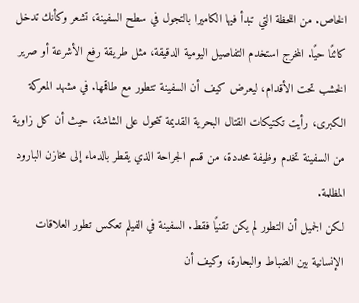الخاص. من اللحظة التي تبدأ فيها الكاميرا بالتجول في سطح السفينة، تشعر وكأنك تدخل كائنًا حيًا. المخرج استخدم التفاصيل اليومية الدقيقة، مثل طريقة رفع الأشرعة أو صرير الخشب تحت الأقدام، ليعرض كيف أن السفينة تتطور مع طاقمها. في مشهد المعركة الكبرى، رأيت تكتيكات القتال البحرية القديمة تتحول على الشاشة، حيث أن كل زاوية من السفينة تخدم وظيفة محددة، من قسم الجراحة الذي يقطر بالدماء إلى مخازن البارود المظلمة.
لكن الجميل أن التطور لم يكن تقنيًا فقط. السفينة في الفيلم تعكس تطور العلاقات الإنسانية بين الضباط والبحارة، وكيف أن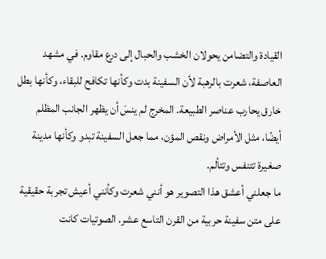القيادة والتضامن يحولان الخشب والحبال إلى درع مقاوم. في مشهد العاصفة، شعرت بالرهبة لأن السفينة بدت وكأنها تكافح للبقاء، وكأنها بطل خارق يحارب عناصر الطبيعة. المخرج لم ينسَ أن يظهر الجانب المظلم أيضًا، مثل الأمراض ونقص المؤن، مما جعل السفينة تبدو وكأنها مدينة صغيرة تتنفس وتتألم.
ما جعلني أعشق هذا التصوير هو أنني شعرت وكأنني أعيش تجربة حقيقية على متن سفينة حربية من القرن التاسع عشر. الصوتيات كانت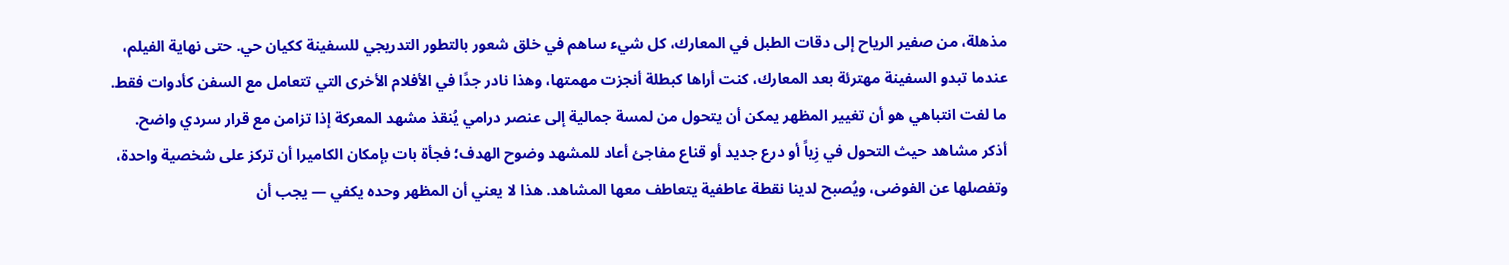مذهلة، من صفير الرياح إلى دقات الطبل في المعارك، كل شيء ساهم في خلق شعور بالتطور التدريجي للسفينة ككيان حي. حتى نهاية الفيلم، عندما تبدو السفينة مهترئة بعد المعارك، كنت أراها كبطلة أنجزت مهمتها، وهذا نادر جدًا في الأفلام الأخرى التي تتعامل مع السفن كأدوات فقط.
ما لفت انتباهي هو أن تغيير المظهر يمكن أن يتحول من لمسة جمالية إلى عنصر درامي يُنقذ مشهد المعركة إذا تزامن مع قرار سردي واضح. أذكر مشاهد حيث التحول في زِياً أو درع جديد أو قناع مفاجئ أعاد للمشهد وضوح الهدف؛ فجأة بات بإمكان الكاميرا أن تركز على شخصية واحدة، وتفصلها عن الفوضى، ويُصبح لدينا نقطة عاطفية يتعاطف معها المشاهد. هذا لا يعني أن المظهر وحده يكفي — يجب أن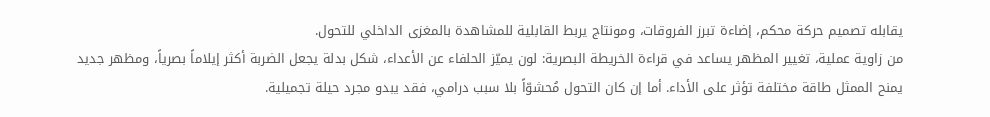يقابله تصميم حركة محكم، إضاءة تبرز الفروقات، ومونتاج يربط القابلية للمشاهدة بالمغزى الداخلي للتحول.
من زاوية عملية، تغيير المظهر يساعد في قراءة الخريطة البصرية: لون يميّز الحلفاء عن الأعداء، شكل بدلة يجعل الضربة أكثر إيلاماً بصرياً، ومظهر جديد يمنح الممثل طاقة مختلفة تؤثر على الأداء. أما إن كان التحول مُحشوّاً بلا سبب درامي، فقد يبدو مجرد حيلة تجميلية.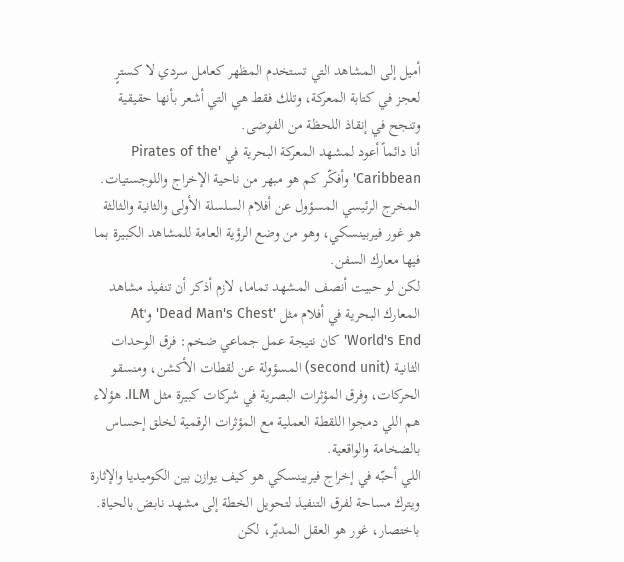أميل إلى المشاهد التي تستخدم المظهر كعامل سردي لا كسترٍ لعجز في كتابة المعركة، وتلك فقط هي التي أشعر بأنها حقيقية وتنجح في إنقاذ اللحظة من الفوضى.
أنا دائماً أعود لمشهد المعركة البحرية في 'Pirates of the Caribbean' وأفكّر كم هو مبهر من ناحية الإخراج واللوجستيات. المخرج الرئيسي المسؤول عن أفلام السلسلة الأولى والثانية والثالثة هو غور فيربينسكي، وهو من وضع الرؤية العامة للمشاهد الكبيرة بما فيها معارك السفن.
لكن لو حبيت أنصف المشهد تماما، لازم أذكر أن تنفيذ مشاهد المعارك البحرية في أفلام مثل 'Dead Man's Chest' و'At World's End' كان نتيجة عمل جماعي ضخم: فرق الوحدات الثانية (second unit) المسؤولة عن لقطات الأكشن، ومنسقو الحركات، وفرق المؤثرات البصرية في شركات كبيرة مثل ILM. هؤلاء هم اللي دمجوا اللقطة العملية مع المؤثرات الرقمية لخلق إحساس بالضخامة والواقعية.
اللي أحبّه في إخراج فيربينسكي هو كيف يوازن بين الكوميديا والإثارة ويترك مساحة لفرق التنفيذ لتحويل الخطة إلى مشهد نابض بالحياة. باختصار، غور هو العقل المدبّر، لكن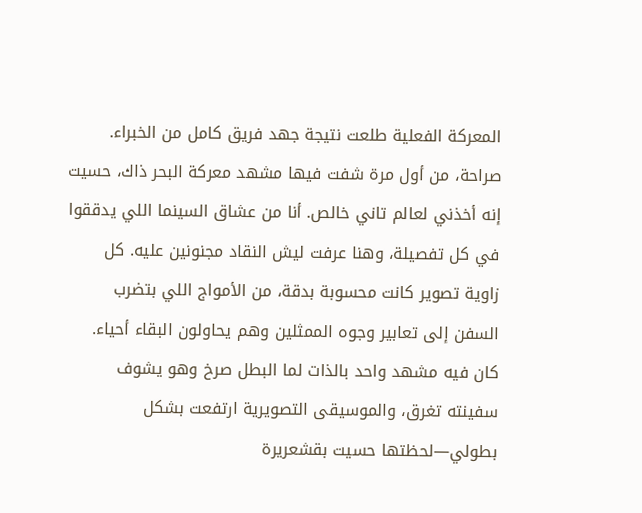المعركة الفعلية طلعت نتيجة جهد فريق كامل من الخبراء.
صراحة، من أول مرة شفت فيها مشهد معركة البحر ذاك، حسيت إنه أخذني لعالم تاني خالص. أنا من عشاق السينما اللي يدققوا في كل تفصيلة، وهنا عرفت ليش النقاد مجنونين عليه. كل زاوية تصوير كانت محسوبة بدقة، من الأمواج اللي بتضرب السفن إلى تعابير وجوه الممثلين وهم يحاولون البقاء أحياء. كان فيه مشهد واحد بالذات لما البطل صرخ وهو يشوف سفينته تغرق، والموسيقى التصويرية ارتفعت بشكل بطولي—لحظتها حسيت بقشعريرة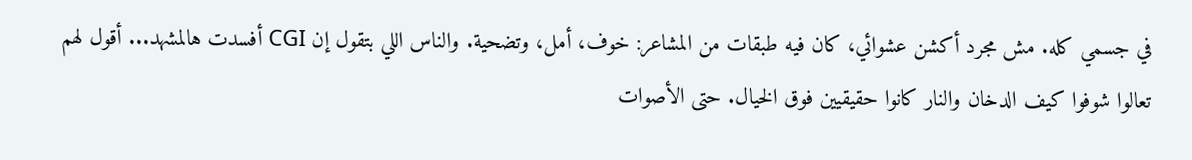في جسمي كله. مش مجرد أكشن عشوائي، كان فيه طبقات من المشاعر: خوف، أمل، وتضحية. والناس اللي بتقول إن CGI أفسدت هالمشهد... أقول لهم تعالوا شوفوا كيف الدخان والنار كانوا حقيقيين فوق الخيال. حتى الأصوات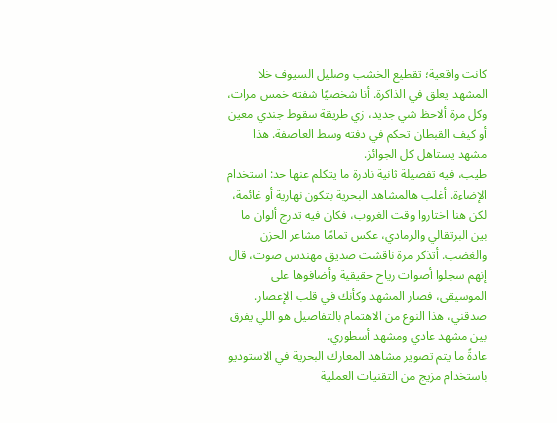كانت واقعية؛ تقطيع الخشب وصليل السيوف خلا المشهد يعلق في الذاكرة. أنا شخصيًا شفته خمس مرات، وكل مرة ألاحظ شي جديد، زي طريقة سقوط جندي معين أو كيف القبطان تحكم في دفته وسط العاصفة. هذا مشهد يستاهل كل الجوائز.
طيب، فيه تفصيلة ثانية نادرة ما يتكلم عنها حد: استخدام الإضاءة. أغلب هالمشاهد البحرية بتكون نهارية أو غائمة، لكن هنا اختاروا وقت الغروب، فكان فيه تدرج ألوان ما بين البرتقالي والرمادي، عكس تمامًا مشاعر الحزن والغضب. أتذكر مرة ناقشت صديق مهندس صوت، قال إنهم سجلوا أصوات رياح حقيقية وأضافوها على الموسيقى، فصار المشهد وكأنك في قلب الإعصار. صدقني، هذا النوع من الاهتمام بالتفاصيل هو اللي يفرق بين مشهد عادي ومشهد أسطوري.
عادةً ما يتم تصوير مشاهد المعارك البحرية في الاستوديو باستخدام مزيج من التقنيات العملية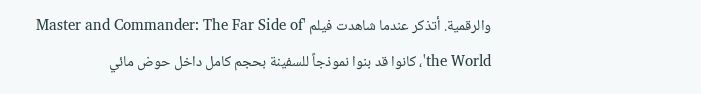والرقمية. أتذكر عندما شاهدت فيلم 'Master and Commander: The Far Side of the World'، كانوا قد بنوا نموذجاً للسفينة بحجم كامل داخل حوض مائي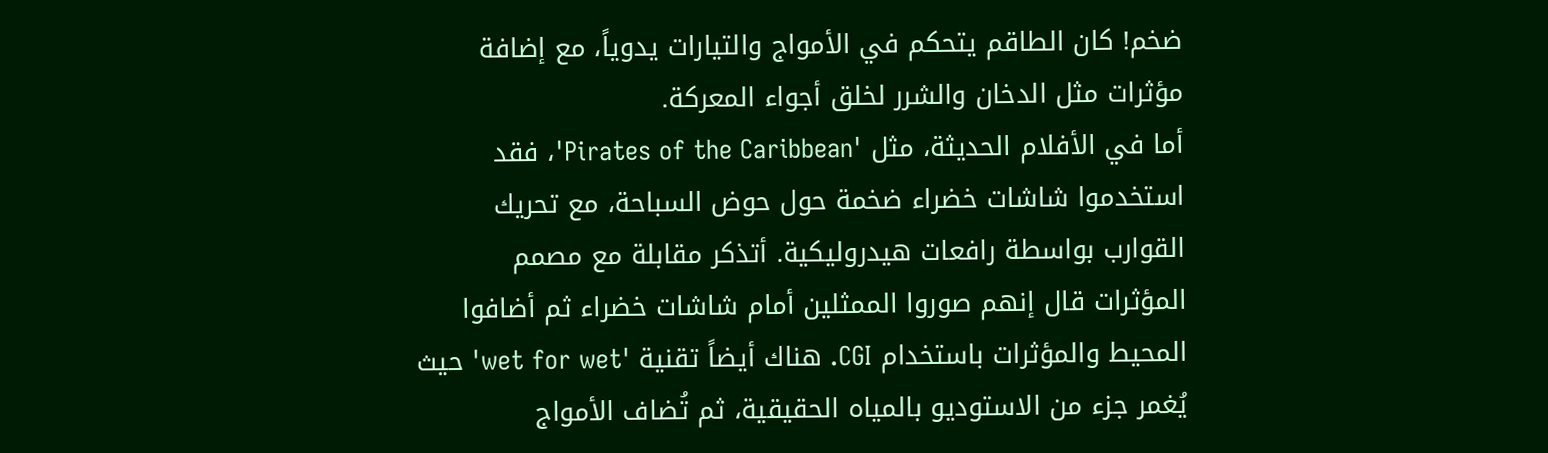ضخم! كان الطاقم يتحكم في الأمواج والتيارات يدوياً، مع إضافة مؤثرات مثل الدخان والشرر لخلق أجواء المعركة.
أما في الأفلام الحديثة، مثل 'Pirates of the Caribbean'، فقد استخدموا شاشات خضراء ضخمة حول حوض السباحة، مع تحريك القوارب بواسطة رافعات هيدروليكية. أتذكر مقابلة مع مصمم المؤثرات قال إنهم صوروا الممثلين أمام شاشات خضراء ثم أضافوا المحيط والمؤثرات باستخدام CGI. هناك أيضاً تقنية 'wet for wet' حيث يُغمر جزء من الاستوديو بالمياه الحقيقية، ثم تُضاف الأمواج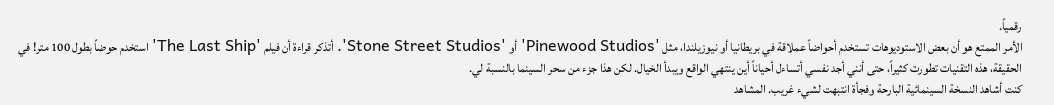رقمياً.
الأمر الممتع هو أن بعض الاستوديوهات تستخدم أحواضاً عملاقة في بريطانيا أو نيوزيلندا، مثل 'Pinewood Studios' أو 'Stone Street Studios'. أتذكر قراءة أن فيلم 'The Last Ship' استخدم حوضاً بطول 100 متر! في الحقيقة، هذه التقنيات تطورت كثيراً، حتى أنني أجد نفسي أتساءل أحياناً أين ينتهي الواقع ويبدأ الخيال. لكن هذا جزء من سحر السينما بالنسبة لي.
كنت أشاهد النسخة السينمائية البارحة وفجأة انتبهت لشيء غريب. المشاهد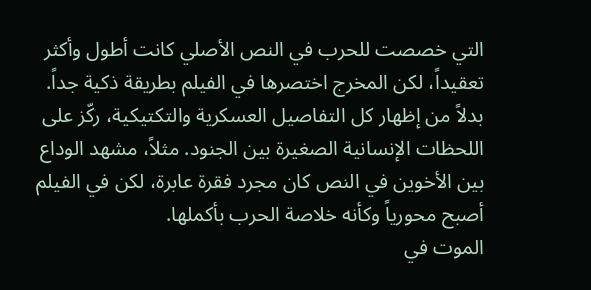التي خصصت للحرب في النص الأصلي كانت أطول وأكثر تعقيداً، لكن المخرج اختصرها في الفيلم بطريقة ذكية جداً. بدلاً من إظهار كل التفاصيل العسكرية والتكتيكية، ركّز على اللحظات الإنسانية الصغيرة بين الجنود. مثلاً، مشهد الوداع بين الأخوين في النص كان مجرد فقرة عابرة، لكن في الفيلم أصبح محورياً وكأنه خلاصة الحرب بأكملها.
الموت في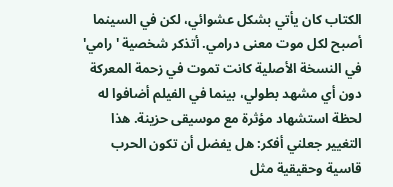الكتاب كان يأتي بشكل عشوائي، لكن في السينما أصبح لكل موت معنى درامي. أتذكر شخصية 'رامي' في النسخة الأصلية كانت تموت في زحمة المعركة دون أي مشهد بطولي، بينما في الفيلم أضافوا له لحظة استشهاد مؤثرة مع موسيقى حزينة. هذا التغيير جعلني أفكر: هل يفضل أن تكون الحرب قاسية وحقيقية مثل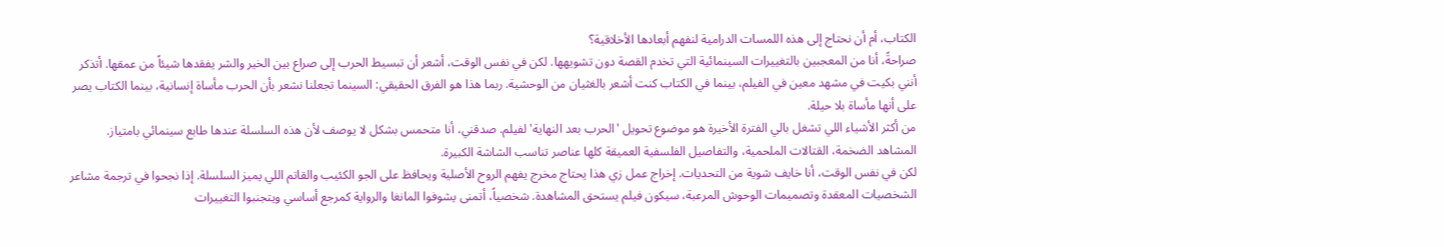الكتاب، أم أن نحتاج إلى هذه اللمسات الدرامية لنفهم أبعادها الأخلاقية؟
صراحةً، أنا من المعجبين بالتغييرات السينمائية التي تخدم القصة دون تشويهها. لكن في نفس الوقت، أشعر أن تبسيط الحرب إلى صراع بين الخير والشر يفقدها شيئاً من عمقها. أتذكر أنني بكيت في مشهد معين في الفيلم، بينما في الكتاب كنت أشعر بالغثيان من الوحشية. ربما هذا هو الفرق الحقيقي: السينما تجعلنا نشعر بأن الحرب مأساة إنسانية، بينما الكتاب يصر على أنها مأساة بلا حيلة.
من أكثر الأشياء اللي تشغل بالي الفترة الأخيرة هو موضوع تحويل 'الحرب بعد النهاية' لفيلم. صدقني، أنا متحمس بشكل لا يوصف لأن هذه السلسلة عندها طابع سينمائي بامتياز. المشاهد الضخمة، القتالات الملحمية، والتفاصيل الفلسفية العميقة كلها عناصر تناسب الشاشة الكبيرة.
لكن في نفس الوقت، أنا خايف شوية من التحديات. إخراج عمل زي هذا يحتاج مخرج يفهم الروح الأصلية ويحافظ على الجو الكئيب والقاتم اللي يميز السلسلة. إذا نجحوا في ترجمة مشاعر الشخصيات المعقدة وتصميمات الوحوش المرعبة، سيكون فيلم يستحق المشاهدة. شخصياً، أتمنى يشوفوا المانغا والرواية كمرجع أساسي ويتجنبوا التغييرات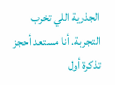الجذرية اللي تخرب التجربة. أنا مستعد أحجز تذكرة أول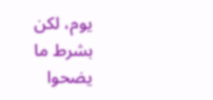يوم، لكن بشرط ما يضحوا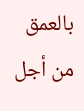بالعمق من أجل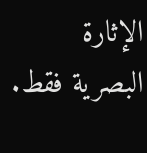الإثارة البصرية فقط.